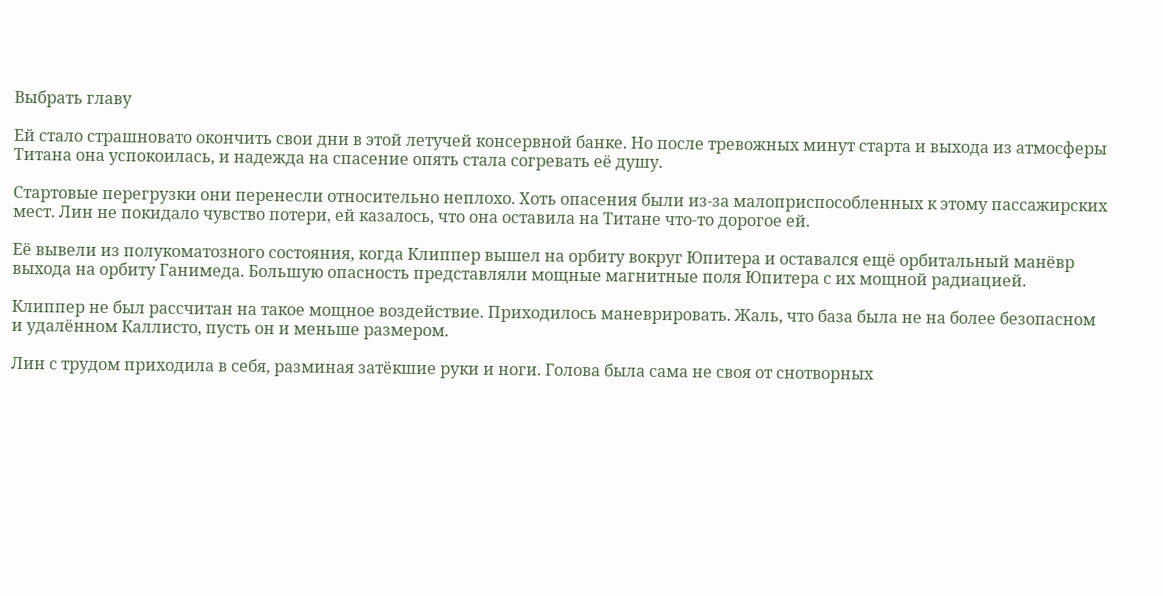Выбрать главу

Ей стало страшновато окончить свои дни в этой летучей консервной банке. Но после тревожных минут старта и выхода из атмосферы Титана она успокоилась, и надежда на спасение опять стала согревать её душу.

Стартовые перегрузки они перенесли относительно неплохо. Хоть опасения были из-за малоприспособленных к этому пассажирских мест. Лин не покидало чувство потери, ей казалось, что она оставила на Титане что-то дорогое ей.

Её вывели из полукоматозного состояния, когда Клиппер вышел на орбиту вокруг Юпитера и оставался ещё орбитальный манёвр выхода на орбиту Ганимеда. Большую опасность представляли мощные магнитные поля Юпитера с их мощной радиацией.

Клиппер не был рассчитан на такое мощное воздействие. Приходилось маневрировать. Жаль, что база была не на более безопасном и удалённом Каллисто, пусть он и меньше размером.

Лин с трудом приходила в себя, разминая затёкшие руки и ноги. Голова была сама не своя от снотворных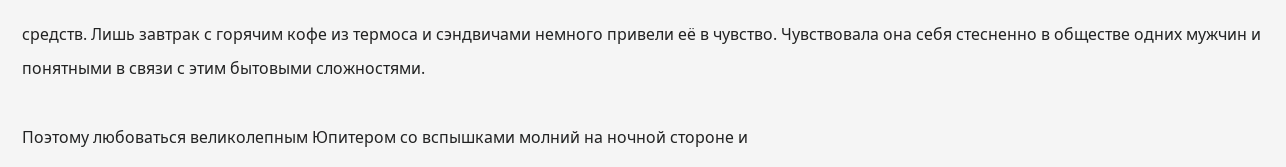средств. Лишь завтрак с горячим кофе из термоса и сэндвичами немного привели её в чувство. Чувствовала она себя стесненно в обществе одних мужчин и понятными в связи с этим бытовыми сложностями.

Поэтому любоваться великолепным Юпитером со вспышками молний на ночной стороне и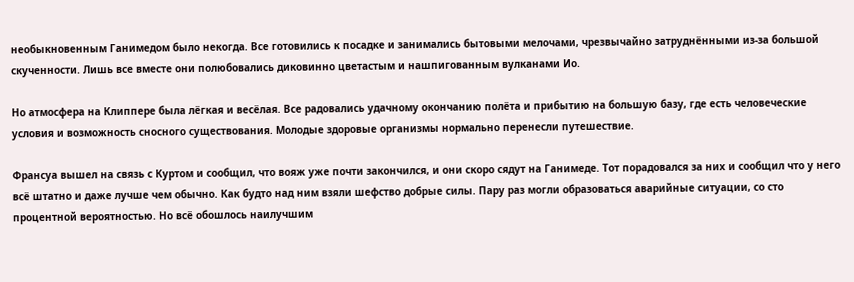необыкновенным Ганимедом было некогда. Все готовились к посадке и занимались бытовыми мелочами, чрезвычайно затруднёнными из-за большой скученности. Лишь все вместе они полюбовались диковинно цветастым и нашпигованным вулканами Ио.

Но атмосфера на Клиппере была лёгкая и весёлая. Все радовались удачному окончанию полёта и прибытию на большую базу, где есть человеческие условия и возможность сносного существования. Молодые здоровые организмы нормально перенесли путешествие.

Франсуа вышел на связь с Куртом и сообщил, что вояж уже почти закончился, и они скоро сядут на Ганимеде. Тот порадовался за них и сообщил что у него всё штатно и даже лучше чем обычно. Как будто над ним взяли шефство добрые силы. Пару раз могли образоваться аварийные ситуации, со сто процентной вероятностью. Но всё обошлось наилучшим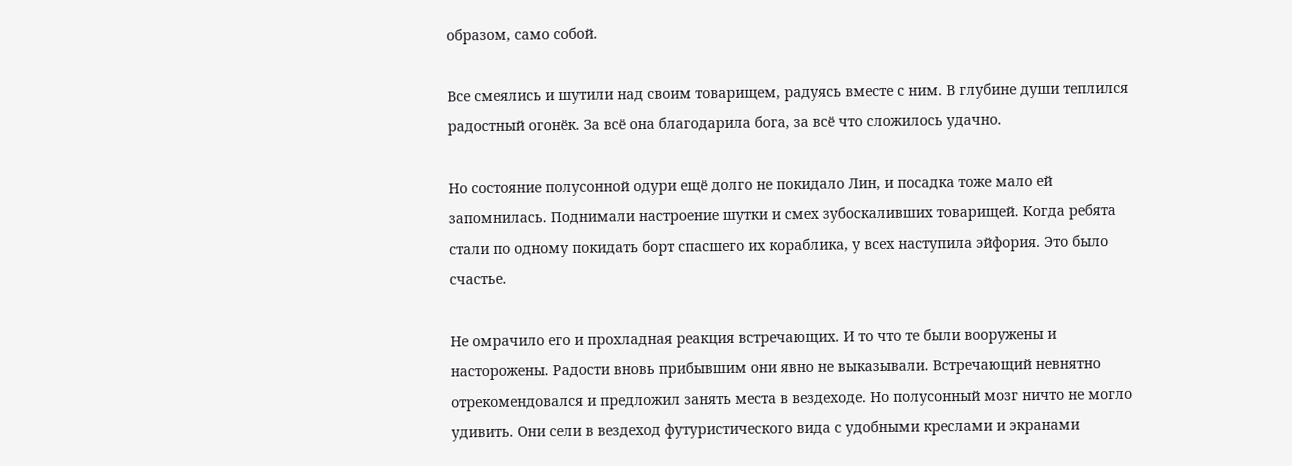образом, само собой.

Все смеялись и шутили над своим товарищем, радуясь вместе с ним. В глубине души теплился радостный огонёк. За всё она благодарила бога, за всё что сложилось удачно.

Но состояние полусонной одури ещё долго не покидало Лин, и посадка тоже мало ей запомнилась. Поднимали настроение шутки и смех зубоскаливших товарищей. Когда ребята стали по одному покидать борт спасшего их кораблика, у всех наступила эйфория. Это было счастье.

Не омрачило его и прохладная реакция встречающих. И то что те были вооружены и насторожены. Радости вновь прибывшим они явно не выказывали. Встречающий невнятно отрекомендовался и предложил занять места в вездеходе. Но полусонный мозг ничто не могло удивить. Они сели в вездеход футуристического вида с удобными креслами и экранами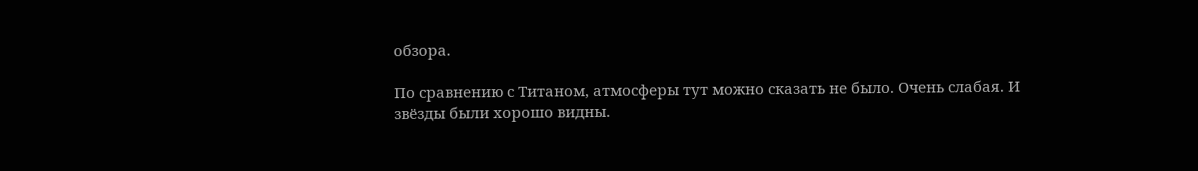обзора.

По сравнению с Титаном, атмосферы тут можно сказать не было. Очень слабая. И звёзды были хорошо видны.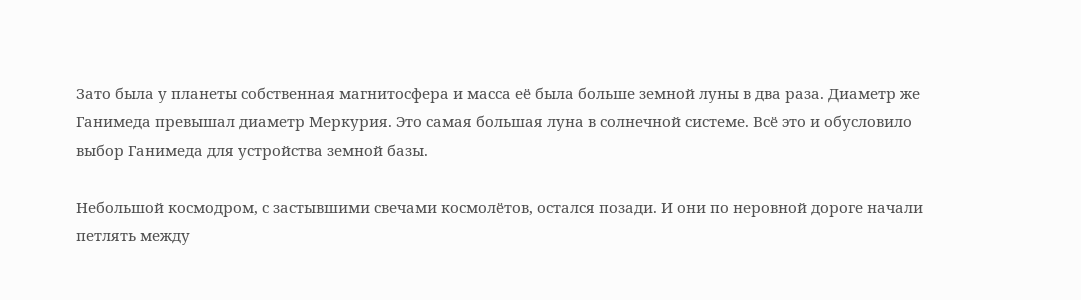Зато была у планеты собственная магнитосфера и масса её была больше земной луны в два раза. Диаметр же Ганимеда превышал диаметр Меркурия. Это самая большая луна в солнечной системе. Всё это и обусловило выбор Ганимеда для устройства земной базы.

Небольшой космодром, с застывшими свечами космолётов, остался позади. И они по неровной дороге начали петлять между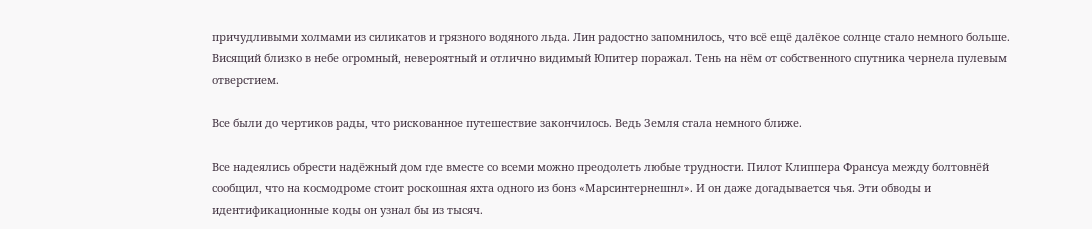причудливыми холмами из силикатов и грязного водяного льда. Лин радостно запомнилось, что всё ещё далёкое солнце стало немного больше. Висящий близко в небе огромный, невероятный и отлично видимый Юпитер поражал. Тень на нём от собственного спутника чернела пулевым отверстием.

Все были до чертиков рады, что рискованное путешествие закончилось. Ведь Земля стала немного ближе.

Все надеялись обрести надёжный дом где вместе со всеми можно преодолеть любые трудности. Пилот Клиппера Франсуа между болтовнёй сообщил, что на космодроме стоит роскошная яхта одного из бонз «Марсинтернешнл». И он даже догадывается чья. Эти обводы и идентификационные коды он узнал бы из тысяч.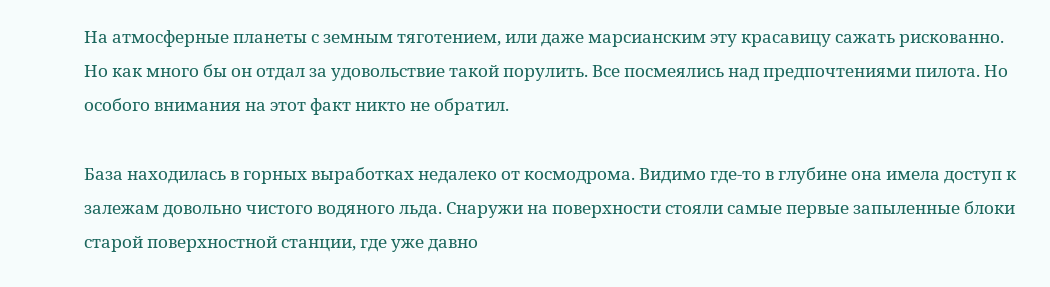На атмосферные планеты с земным тяготением, или даже марсианским эту красавицу сажать рискованно. Но как много бы он отдал за удовольствие такой порулить. Все посмеялись над предпочтениями пилота. Но особого внимания на этот факт никто не обратил.

База находилась в горных выработках недалеко от космодрома. Видимо где-то в глубине она имела доступ к залежам довольно чистого водяного льда. Снаружи на поверхности стояли самые первые запыленные блоки старой поверхностной станции, где уже давно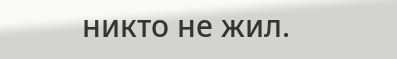никто не жил.